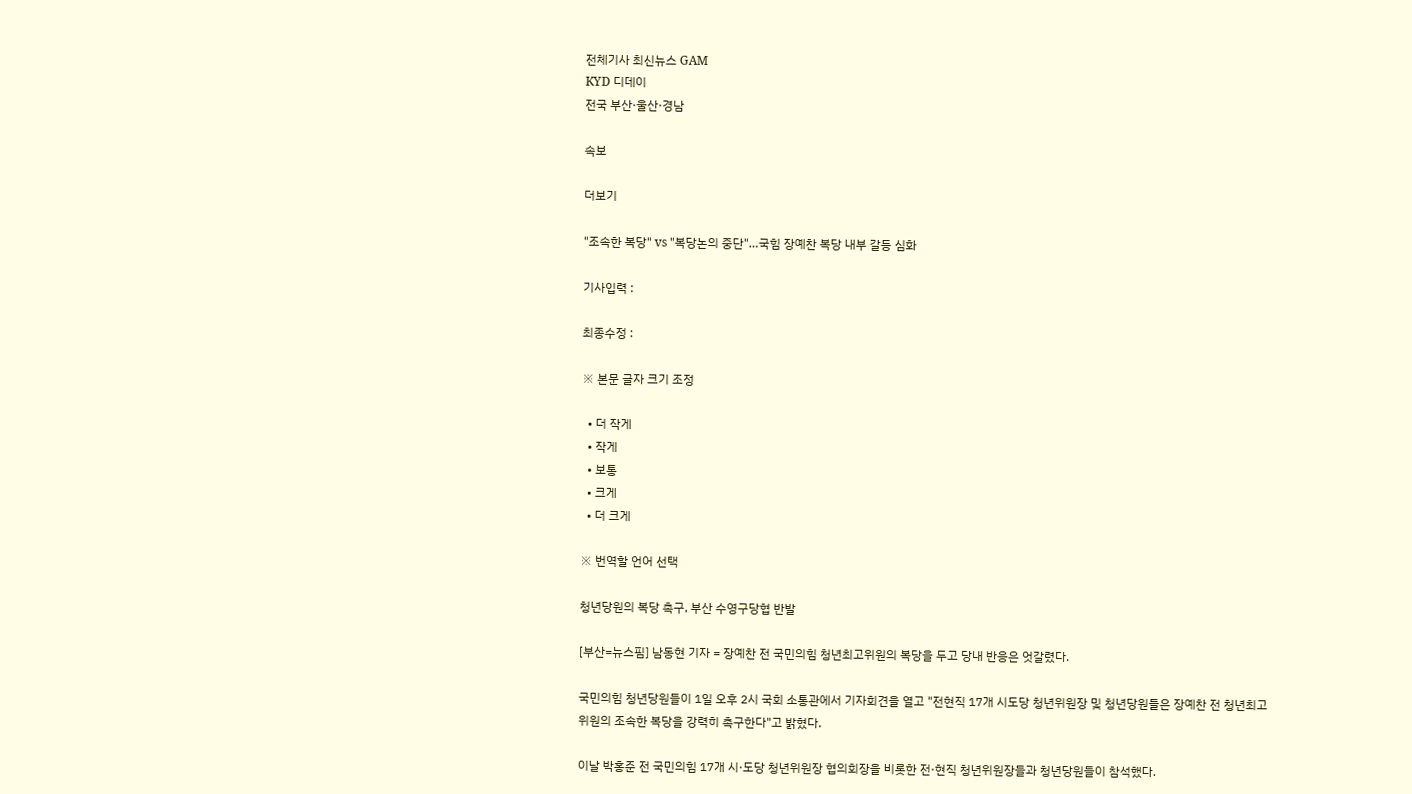전체기사 최신뉴스 GAM
KYD 디데이
전국 부산·울산·경남

속보

더보기

"조속한 복당" vs "복당논의 중단"…국힘 장예찬 복당 내부 갈등 심화

기사입력 :

최종수정 :

※ 본문 글자 크기 조정

  • 더 작게
  • 작게
  • 보통
  • 크게
  • 더 크게

※ 번역할 언어 선택

청년당원의 복당 촉구, 부산 수영구당협 반발

[부산=뉴스핌] 남동현 기자 = 장예찬 전 국민의힘 청년최고위원의 복당을 두고 당내 반응은 엇갈렸다.

국민의힘 청년당원들이 1일 오후 2시 국회 소통관에서 기자회견을 열고 "전현직 17개 시도당 청년위원장 및 청년당원들은 장예찬 전 청년최고위원의 조속한 복당을 강력히 촉구한다"고 밝혔다.

이날 박홍준 전 국민의힘 17개 시·도당 청년위원장 협의회장을 비롯한 전·현직 청년위원장들과 청년당원들이 참석했다.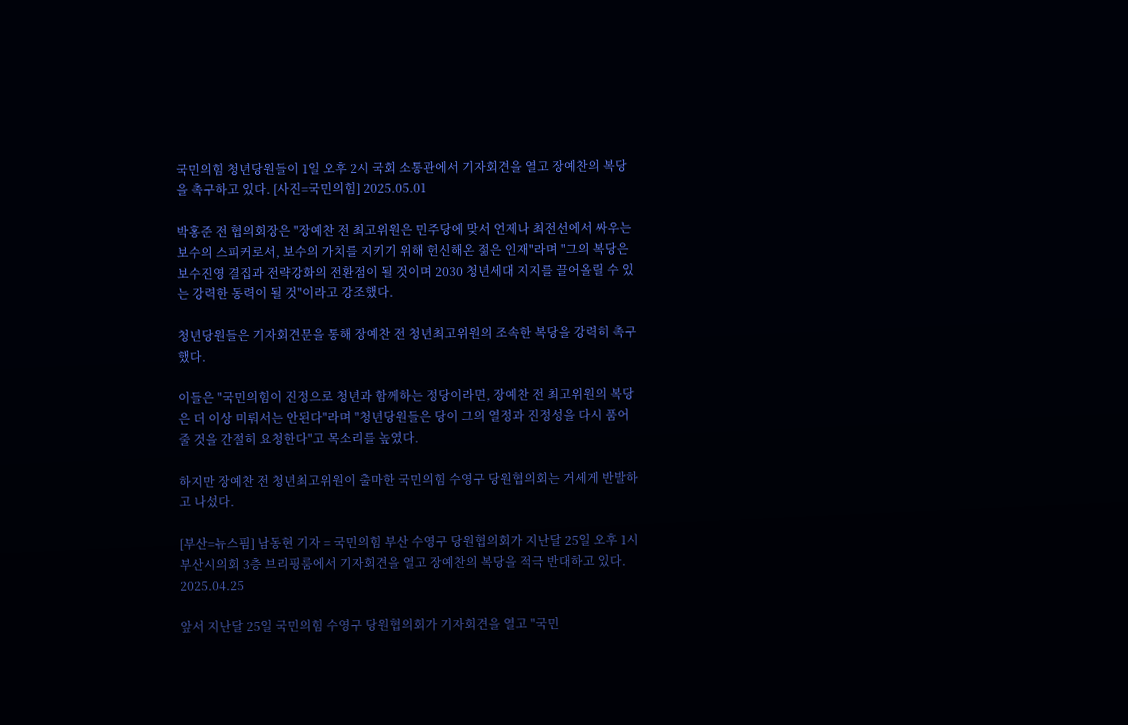국민의힘 청년당원들이 1일 오후 2시 국회 소통관에서 기자회견을 열고 장예찬의 복당을 촉구하고 있다. [사진=국민의힘] 2025.05.01

박홍준 전 협의회장은 "장예찬 전 최고위원은 민주당에 맞서 언제나 최전선에서 싸우는 보수의 스피커로서, 보수의 가치를 지키기 위해 헌신해온 젊은 인재"라며 "그의 복당은 보수진영 결집과 전략강화의 전환점이 될 것이며 2030 청년세대 지지를 끌어올릴 수 있는 강력한 동력이 될 것"이라고 강조했다.

청년당원들은 기자회견문을 통해 장예찬 전 청년최고위원의 조속한 복당을 강력히 촉구했다.

이들은 "국민의힘이 진정으로 청년과 함께하는 정당이라면, 장예찬 전 최고위원의 복당은 더 이상 미뤄서는 안된다"라며 "청년당원들은 당이 그의 열정과 진정성을 다시 품어줄 것을 간절히 요청한다"고 목소리를 높였다.

하지만 장예찬 전 청년최고위원이 출마한 국민의힘 수영구 당원협의회는 거세게 반발하고 나섰다.

[부산=뉴스핌] 남동현 기자 = 국민의힘 부산 수영구 당원협의회가 지난달 25일 오후 1시 부산시의회 3층 브리핑룸에서 기자회견을 열고 장예찬의 복당을 적극 반대하고 있다. 2025.04.25

앞서 지난달 25일 국민의힘 수영구 당원협의회가 기자회견을 열고 "국민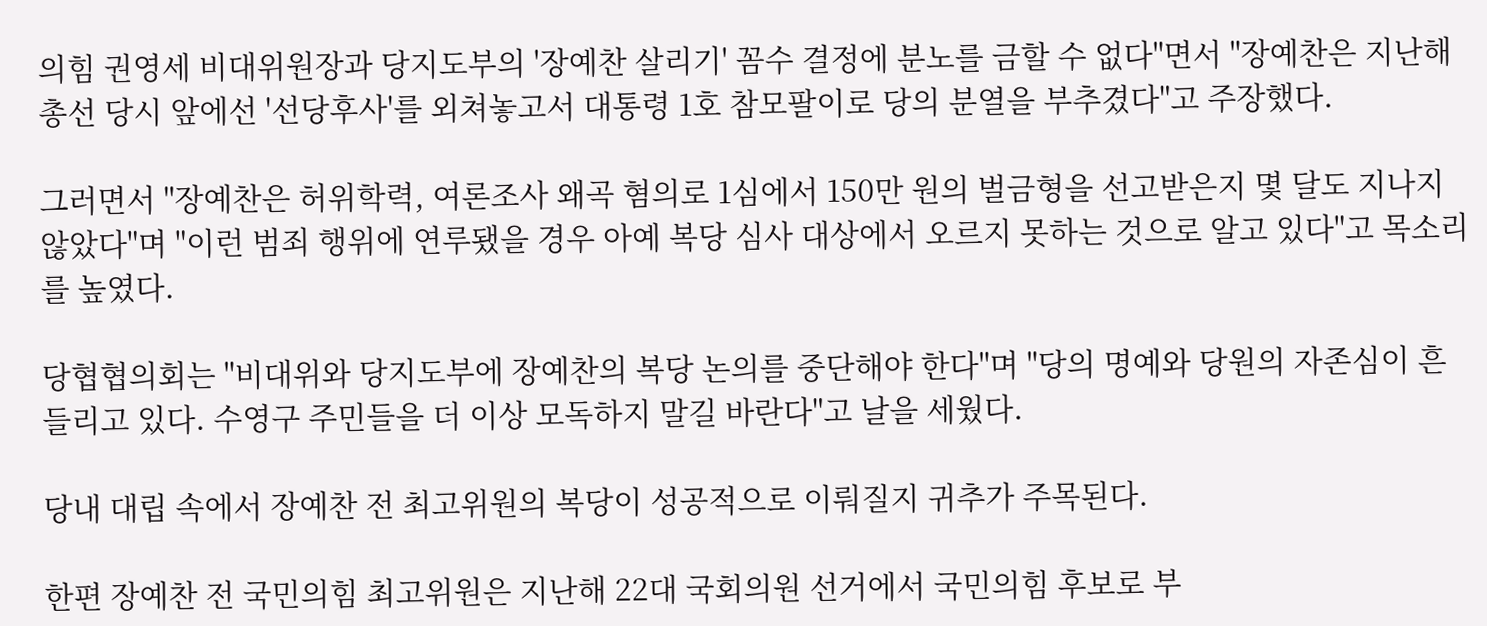의힘 권영세 비대위원장과 당지도부의 '장예찬 살리기' 꼼수 결정에 분노를 금할 수 없다"면서 "장예찬은 지난해 총선 당시 앞에선 '선당후사'를 외쳐놓고서 대통령 1호 참모팔이로 당의 분열을 부추겼다"고 주장했다.

그러면서 "장예찬은 허위학력, 여론조사 왜곡 혐의로 1심에서 150만 원의 벌금형을 선고받은지 몇 달도 지나지 않았다"며 "이런 범죄 행위에 연루됐을 경우 아예 복당 심사 대상에서 오르지 못하는 것으로 알고 있다"고 목소리를 높였다.

당협협의회는 "비대위와 당지도부에 장예찬의 복당 논의를 중단해야 한다"며 "당의 명예와 당원의 자존심이 흔들리고 있다. 수영구 주민들을 더 이상 모독하지 말길 바란다"고 날을 세웠다.

당내 대립 속에서 장예찬 전 최고위원의 복당이 성공적으로 이뤄질지 귀추가 주목된다.

한편 장예찬 전 국민의힘 최고위원은 지난해 22대 국회의원 선거에서 국민의힘 후보로 부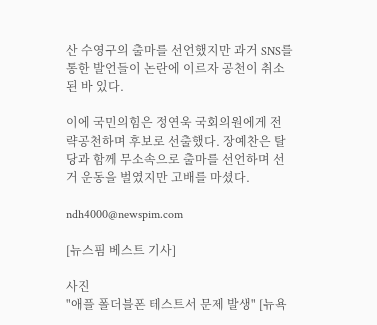산 수영구의 출마를 선언했지만 과거 SNS를 통한 발언들이 논란에 이르자 공천이 취소된 바 있다.

이에 국민의힘은 정연욱 국회의원에게 전략공천하며 후보로 선출했다. 장예찬은 탈당과 함께 무소속으로 출마를 선언하며 선거 운동을 벌였지만 고배를 마셨다.

ndh4000@newspim.com

[뉴스핌 베스트 기사]

사진
"애플 폴더블폰 테스트서 문제 발생" [뉴욕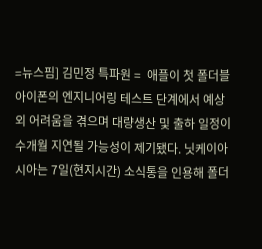=뉴스핌] 김민정 특파원 =  애플이 첫 폴더블 아이폰의 엔지니어링 테스트 단계에서 예상 외 어려움을 겪으며 대량생산 및 출하 일정이 수개월 지연될 가능성이 제기됐다. 닛케이아시아는 7일(현지시간) 소식통을 인용해 폴더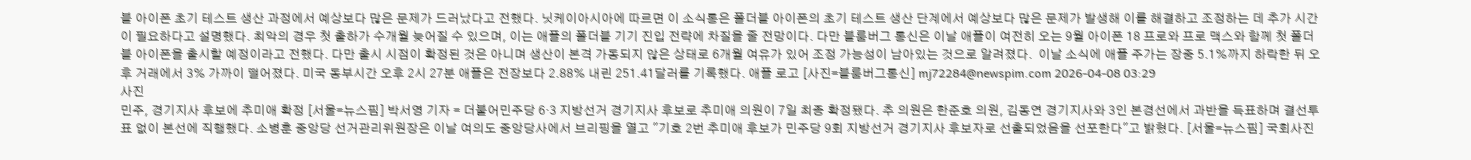블 아이폰 초기 테스트 생산 과정에서 예상보다 많은 문제가 드러났다고 전했다. 닛케이아시아에 따르면 이 소식통은 폴더블 아이폰의 초기 테스트 생산 단계에서 예상보다 많은 문제가 발생해 이를 해결하고 조정하는 데 추가 시간이 필요하다고 설명했다. 최악의 경우 첫 출하가 수개월 늦어질 수 있으며, 이는 애플의 폴더블 기기 진입 전략에 차질을 줄 전망이다. 다만 블룸버그 통신은 이날 애플이 여전히 오는 9월 아이폰 18 프로와 프로 맥스와 함께 첫 폴더블 아이폰을 출시할 예정이라고 전했다. 다만 출시 시점이 확정된 것은 아니며 생산이 본격 가동되지 않은 상태로 6개월 여유가 있어 조정 가능성이 남아있는 것으로 알려졌다.  이날 소식에 애플 주가는 장중 5.1%까지 하락한 뒤 오후 거래에서 3% 가까이 떨어졌다. 미국 동부시간 오후 2시 27분 애플은 전장보다 2.88% 내린 251.41달러를 기록했다. 애플 로고 [사진=블룸버그통신] mj72284@newspim.com 2026-04-08 03:29
사진
민주, 경기지사 후보에 추미애 확정 [서울=뉴스핌] 박서영 기자 = 더불어민주당 6·3 지방선거 경기지사 후보로 추미애 의원이 7일 최종 확정됐다. 추 의원은 한준호 의원, 김동연 경기지사와 3인 본경선에서 과반을 득표하며 결선투표 없이 본선에 직행했다. 소병훈 중앙당 선거관리위원장은 이날 여의도 중앙당사에서 브리핑을 열고 "기호 2번 추미애 후보가 민주당 9회 지방선거 경기지사 후보자로 선출되었음을 선포한다"고 밝혔다. [서울=뉴스핌] 국회사진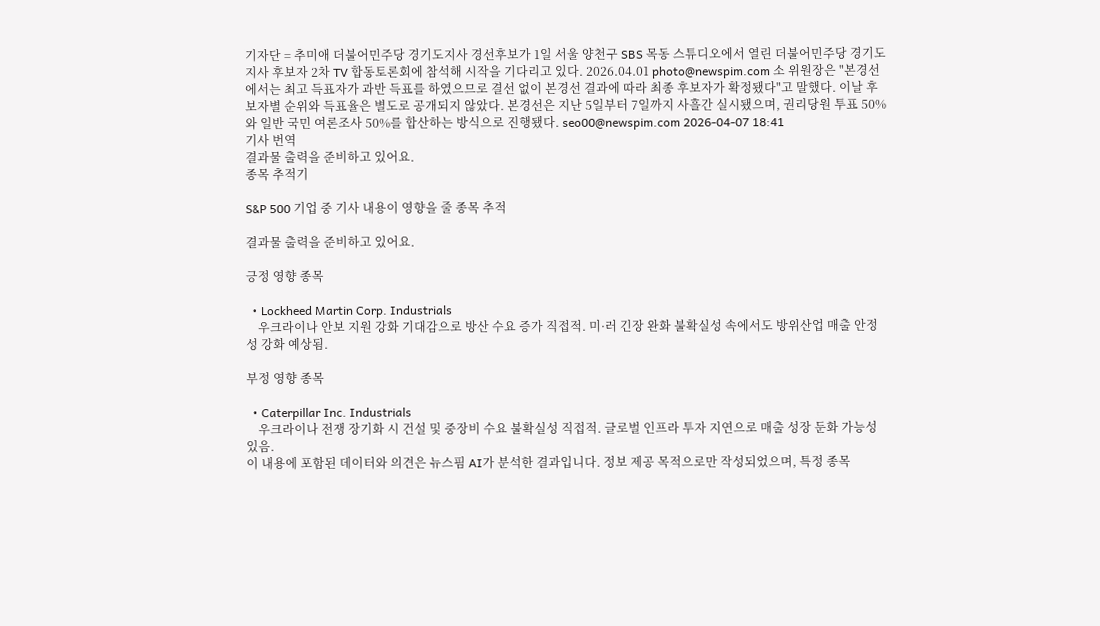기자단 = 추미애 더불어민주당 경기도지사 경선후보가 1일 서울 양천구 SBS 목동 스튜디오에서 열린 더불어민주당 경기도지사 후보자 2차 TV 합동토론회에 참석해 시작을 기다리고 있다. 2026.04.01 photo@newspim.com 소 위원장은 "본경선에서는 최고 득표자가 과반 득표를 하였으므로 결선 없이 본경선 결과에 따라 최종 후보자가 확정됐다"고 말했다. 이날 후보자별 순위와 득표율은 별도로 공개되지 않았다. 본경선은 지난 5일부터 7일까지 사흘간 실시됐으며, 권리당원 투표 50%와 일반 국민 여론조사 50%를 합산하는 방식으로 진행됐다. seo00@newspim.com 2026-04-07 18:41
기사 번역
결과물 출력을 준비하고 있어요.
종목 추적기

S&P 500 기업 중 기사 내용이 영향을 줄 종목 추적

결과물 출력을 준비하고 있어요.

긍정 영향 종목

  • Lockheed Martin Corp. Industrials
    우크라이나 안보 지원 강화 기대감으로 방산 수요 증가 직접적. 미·러 긴장 완화 불확실성 속에서도 방위산업 매출 안정성 강화 예상됨.

부정 영향 종목

  • Caterpillar Inc. Industrials
    우크라이나 전쟁 장기화 시 건설 및 중장비 수요 불확실성 직접적. 글로벌 인프라 투자 지연으로 매출 성장 둔화 가능성 있음.
이 내용에 포함된 데이터와 의견은 뉴스핌 AI가 분석한 결과입니다. 정보 제공 목적으로만 작성되었으며, 특정 종목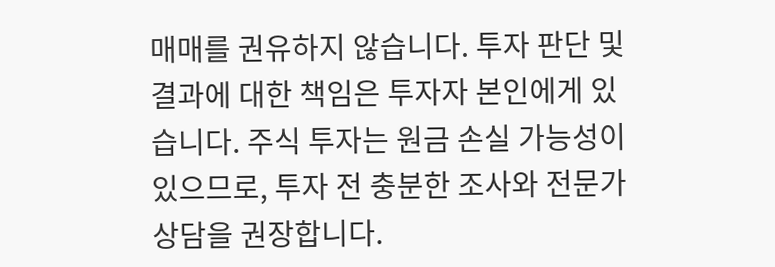매매를 권유하지 않습니다. 투자 판단 및 결과에 대한 책임은 투자자 본인에게 있습니다. 주식 투자는 원금 손실 가능성이 있으므로, 투자 전 충분한 조사와 전문가 상담을 권장합니다.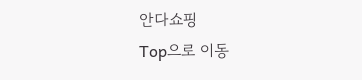안다쇼핑
Top으로 이동